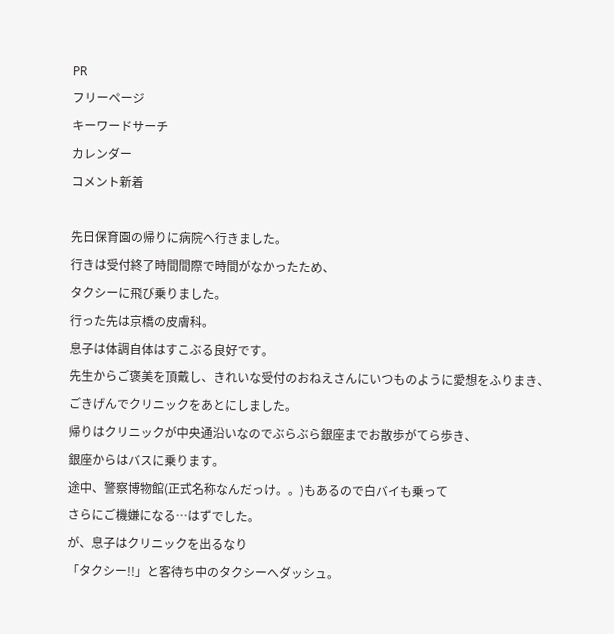PR
フリーページ
キーワードサーチ
カレンダー
コメント新着

先日保育園の帰りに病院へ行きました。
行きは受付終了時間間際で時間がなかったため、
タクシーに飛び乗りました。
行った先は京橋の皮膚科。
息子は体調自体はすこぶる良好です。
先生からご褒美を頂戴し、きれいな受付のおねえさんにいつものように愛想をふりまき、
ごきげんでクリニックをあとにしました。
帰りはクリニックが中央通沿いなのでぶらぶら銀座までお散歩がてら歩き、
銀座からはバスに乗ります。
途中、警察博物館(正式名称なんだっけ。。)もあるので白バイも乗って
さらにご機嫌になる…はずでした。
が、息子はクリニックを出るなり
「タクシー!!」と客待ち中のタクシーへダッシュ。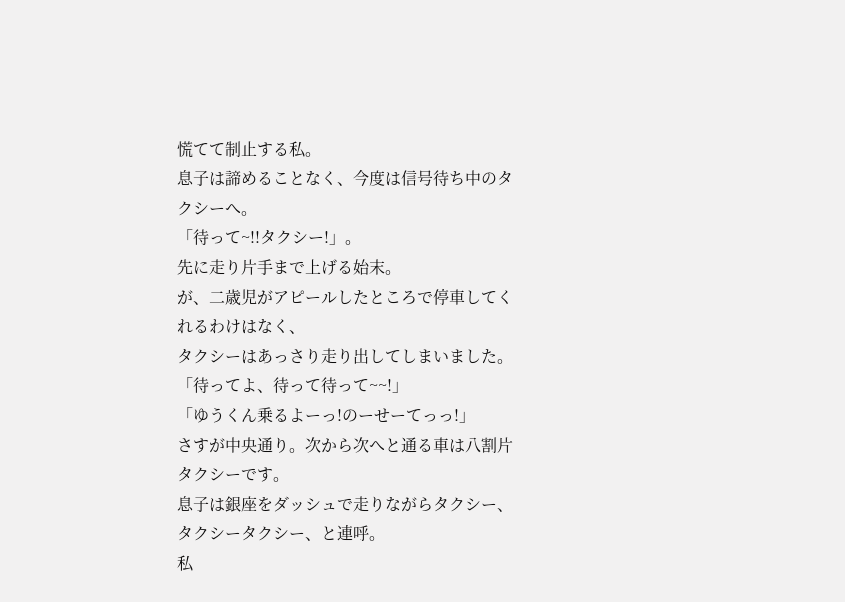慌てて制止する私。
息子は諦めることなく、今度は信号待ち中のタクシーへ。
「待って~!!タクシー!」。
先に走り片手まで上げる始末。
が、二歳児がアピールしたところで停車してくれるわけはなく、
タクシーはあっさり走り出してしまいました。
「待ってよ、待って待って~~!」
「ゆうくん乗るよーっ!のーせーてっっ!」
さすが中央通り。次から次へと通る車は八割片タクシーです。
息子は銀座をダッシュで走りながらタクシー、タクシータクシー、と連呼。
私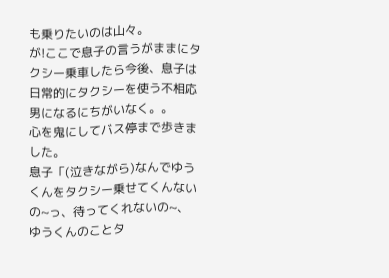も乗りたいのは山々。
が!ここで息子の言うがままにタクシー乗車したら今後、息子は日常的にタクシーを使う不相応男になるにちがいなく。。
心を鬼にしてバス停まで歩きました。
息子「(泣きながら)なんでゆうくんをタクシー乗せてくんないの~っ、待ってくれないの~、
ゆうくんのことタ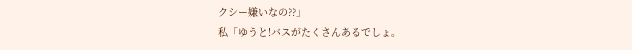クシー嫌いなの??」
私「ゆうと!バスがたくさんあるでしょ。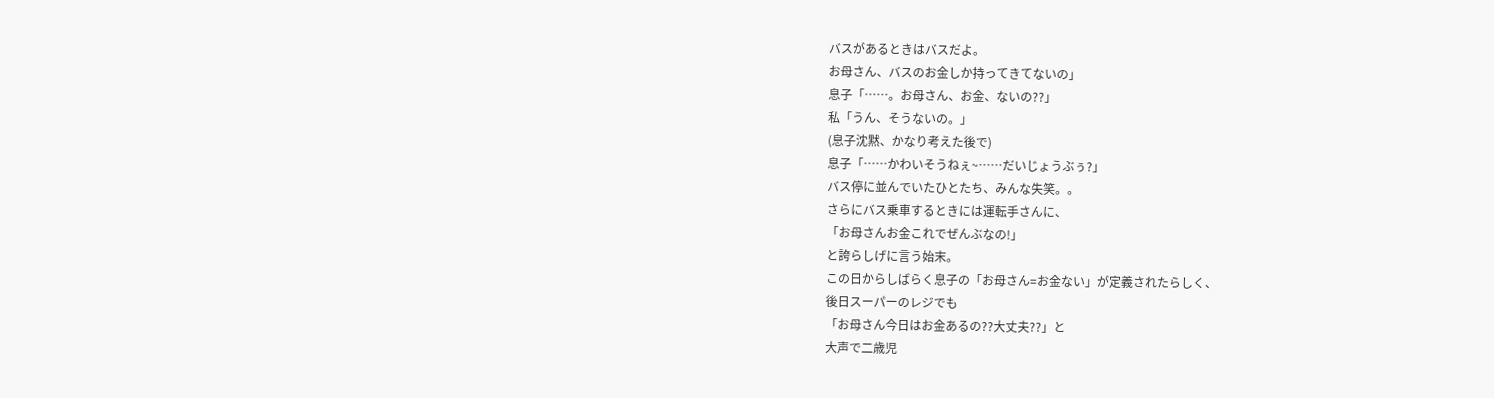バスがあるときはバスだよ。
お母さん、バスのお金しか持ってきてないの」
息子「……。お母さん、お金、ないの??」
私「うん、そうないの。」
(息子沈黙、かなり考えた後で)
息子「……かわいそうねぇ~……だいじょうぶぅ?」
バス停に並んでいたひとたち、みんな失笑。。
さらにバス乗車するときには運転手さんに、
「お母さんお金これでぜんぶなの!」
と誇らしげに言う始末。
この日からしばらく息子の「お母さん=お金ない」が定義されたらしく、
後日スーパーのレジでも
「お母さん今日はお金あるの??大丈夫??」と
大声で二歳児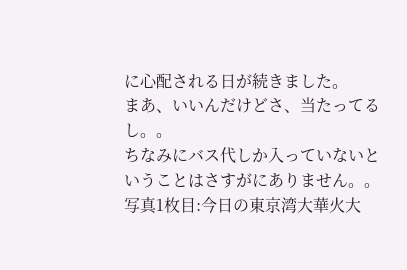に心配される日が続きました。
まあ、いいんだけどさ、当たってるし。。
ちなみにバス代しか入っていないということはさすがにありません。。
写真1枚目:今日の東京湾大華火大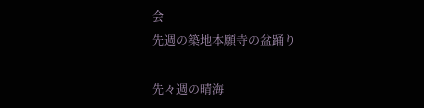会
先週の築地本願寺の盆踊り

先々週の晴海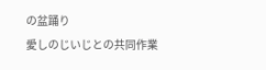の盆踊り
愛しのじいじとの共同作業